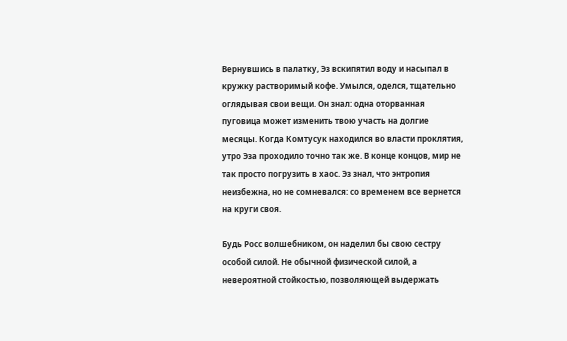Вернувшись в палатку, Эз вскипятил воду и насыпал в кружку растворимый кофе. Умылся, оделся, тщательно оглядывая свои вещи. Он знал: одна оторванная пуговица может изменить твою участь на долгие месяцы. Когда Комтусук находился во власти проклятия, утро Эза проходило точно так же. В конце концов, мир не так просто погрузить в хаос. Эз знал, что энтропия неизбежна, но не сомневался: со временем все вернется на круги своя.

Будь Росс волшебником, он наделил бы свою сестру особой силой. Не обычной физической силой, а невероятной стойкостью, позволяющей выдержать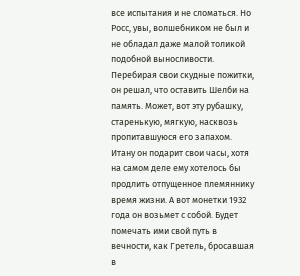все испытания и не сломаться. Но Росс, увы, волшебником не был и не обладал даже малой толикой подобной выносливости. Перебирая свои скудные пожитки, он решал, что оставить Шелби на память. Может, вот эту рубашку, старенькую, мягкую, насквозь пропитавшуюся его запахом. Итану он подарит свои часы, хотя на самом деле ему хотелось бы продлить отпущенное племяннику время жизни. А вот монетки 1932 года он возьмет с собой. Будет помечать ими свой путь в вечности, как Гретель, бросавшая в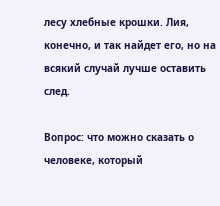лесу хлебные крошки. Лия, конечно, и так найдет его, но на всякий случай лучше оставить след.

Вопрос: что можно сказать о человеке, который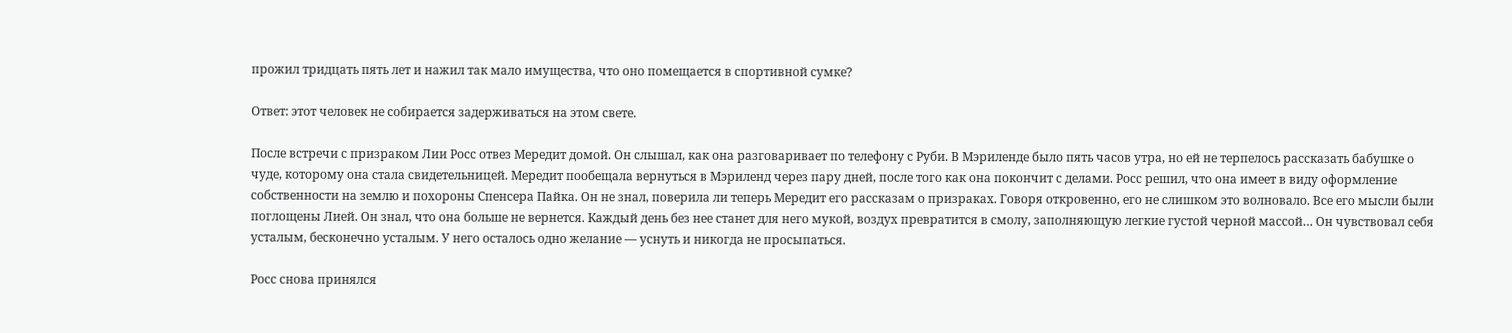прожил тридцать пять лет и нажил так мало имущества, что оно помещается в спортивной сумке?

Ответ: этот человек не собирается задерживаться на этом свете.

После встречи с призраком Лии Росс отвез Мередит домой. Он слышал, как она разговаривает по телефону с Руби. В Мэриленде было пять часов утра, но ей не терпелось рассказать бабушке о чуде, которому она стала свидетельницей. Мередит пообещала вернуться в Мэриленд через пару дней, после того как она покончит с делами. Росс решил, что она имеет в виду оформление собственности на землю и похороны Спенсера Пайка. Он не знал, поверила ли теперь Мередит его рассказам о призраках. Говоря откровенно, его не слишком это волновало. Все его мысли были поглощены Лией. Он знал, что она больше не вернется. Каждый день без нее станет для него мукой, воздух превратится в смолу, заполняющую легкие густой черной массой… Он чувствовал себя усталым, бесконечно усталым. У него осталось одно желание — уснуть и никогда не просыпаться.

Росс снова принялся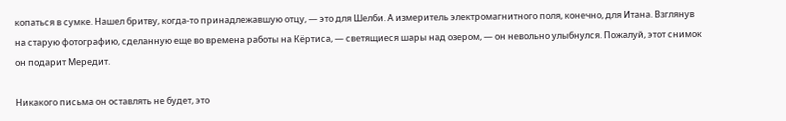копаться в сумке. Нашел бритву, когда-то принадлежавшую отцу, — это для Шелби. А измеритель электромагнитного поля, конечно, для Итана. Взглянув на старую фотографию, сделанную еще во времена работы на Кёртиса, — светящиеся шары над озером, — он невольно улыбнулся. Пожалуй, этот снимок он подарит Мередит.

Никакого письма он оставлять не будет, это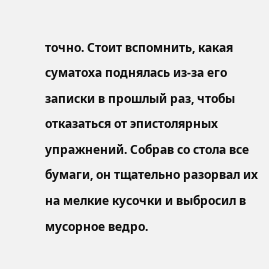точно. Стоит вспомнить, какая суматоха поднялась из-за его записки в прошлый раз, чтобы отказаться от эпистолярных упражнений. Собрав со стола все бумаги, он тщательно разорвал их на мелкие кусочки и выбросил в мусорное ведро.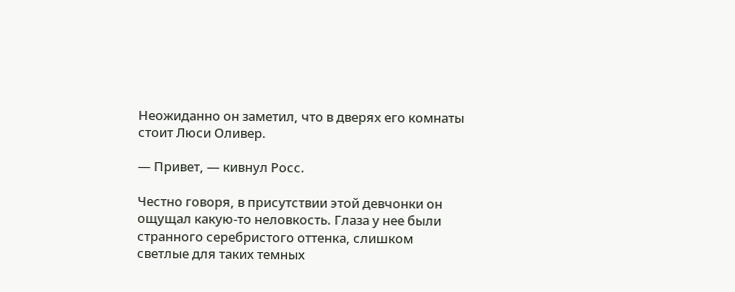Неожиданно он заметил, что в дверях его комнаты стоит Люси Оливер.

— Привет, — кивнул Росс.

Честно говоря, в присутствии этой девчонки он ощущал какую-то неловкость. Глаза у нее были странного серебристого оттенка, слишком светлые для таких темных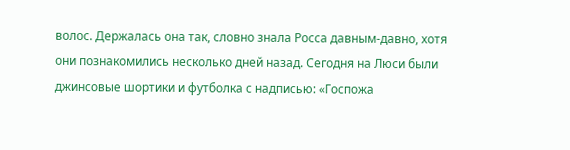волос. Держалась она так, словно знала Росса давным-давно, хотя они познакомились несколько дней назад. Сегодня на Люси были джинсовые шортики и футболка с надписью: «Госпожа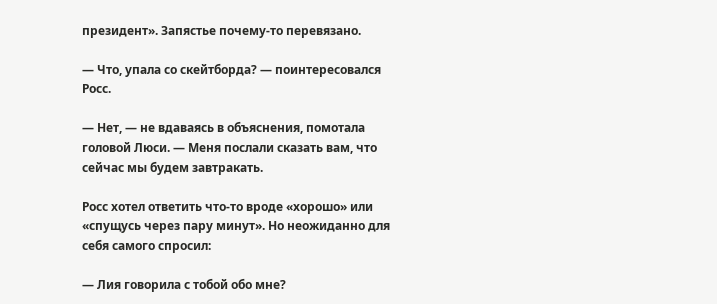президент». Запястье почему-то перевязано.

— Что, упала со скейтборда? — поинтересовался Росс.

— Нет, — не вдаваясь в объяснения, помотала головой Люси. — Меня послали сказать вам, что сейчас мы будем завтракать.

Росс хотел ответить что-то вроде «хорошо» или «спущусь через пару минут». Но неожиданно для себя самого спросил:

— Лия говорила с тобой обо мне?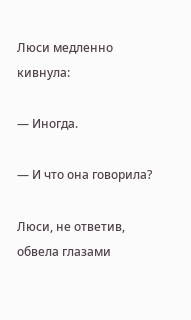Люси медленно кивнула:

— Иногда.

— И что она говорила?

Люси, не ответив, обвела глазами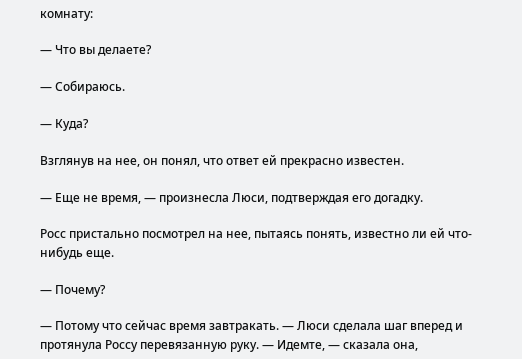комнату:

— Что вы делаете?

— Собираюсь.

— Куда?

Взглянув на нее, он понял, что ответ ей прекрасно известен.

— Еще не время, — произнесла Люси, подтверждая его догадку.

Росс пристально посмотрел на нее, пытаясь понять, известно ли ей что-нибудь еще.

— Почему?

— Потому что сейчас время завтракать. — Люси сделала шаг вперед и протянула Россу перевязанную руку. — Идемте, — сказала она,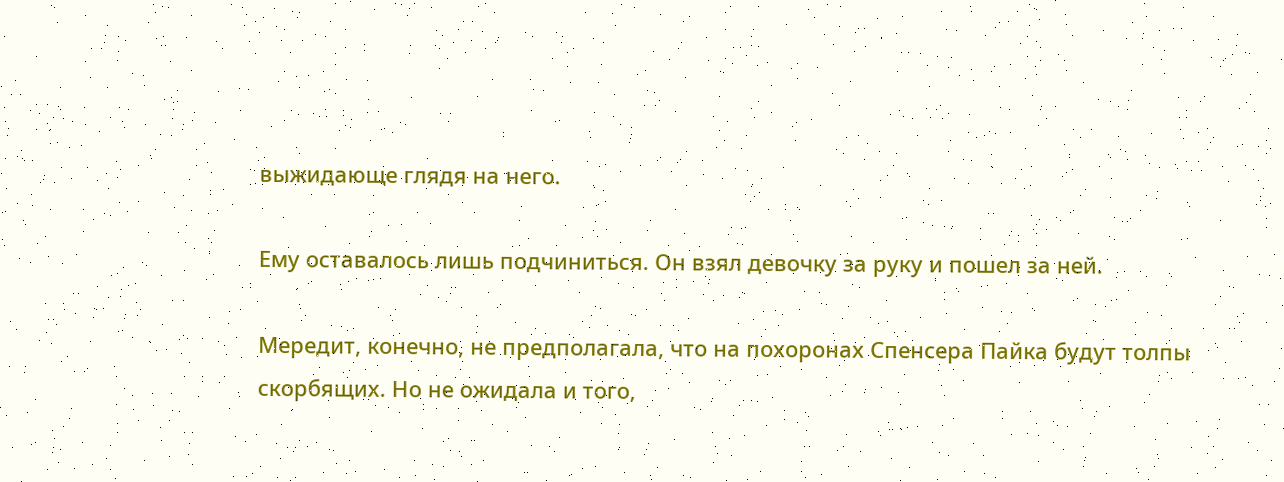выжидающе глядя на него.

Ему оставалось лишь подчиниться. Он взял девочку за руку и пошел за ней.

Мередит, конечно, не предполагала, что на похоронах Спенсера Пайка будут толпы скорбящих. Но не ожидала и того,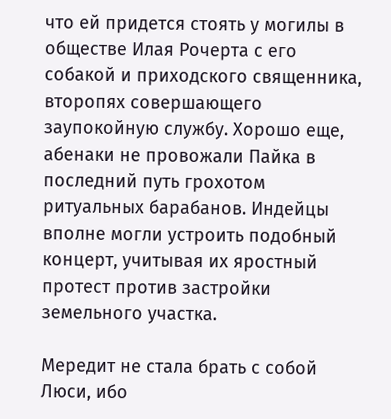что ей придется стоять у могилы в обществе Илая Рочерта с его собакой и приходского священника, второпях совершающего заупокойную службу. Хорошо еще, абенаки не провожали Пайка в последний путь грохотом ритуальных барабанов. Индейцы вполне могли устроить подобный концерт, учитывая их яростный протест против застройки земельного участка.

Мередит не стала брать с собой Люси, ибо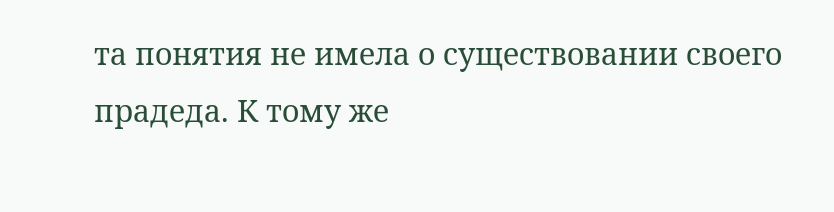та понятия не имела о существовании своего прадеда. К тому же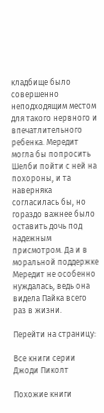кладбище было совершенно неподходящим местом для такого нервного и впечатлительного ребенка. Мередит могла бы попросить Шелби пойти с ней на похороны, и та наверняка согласилась бы, но гораздо важнее было оставить дочь под надежным присмотром. Да и в моральной поддержке Мередит не особенно нуждалась, ведь она видела Пайка всего раз в жизни.

Перейти на страницу:

Все книги серии Джоди Пиколт

Похожие книги